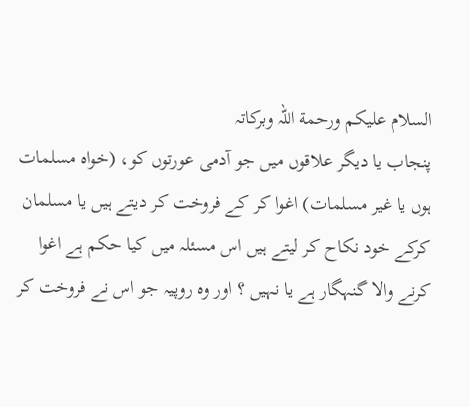السلام علیکم ورحمة اللہ وبرکاتہ
پنجاب یا دیگر علاقوں میں جو آدمی عورتوں کو، (خواہ مسلمات ہوں یا غیر مسلمات) اغوا کر کے فروخت کر دیتے ہیں یا مسلمان کرکے خود نکاح کر لیتے ہیں اس مسئلہ میں کیا حکم ہے اغوا کرنے والا گنہگار ہے یا نہیں ؟ اور وہ روپیہ جو اس نے فروخت کر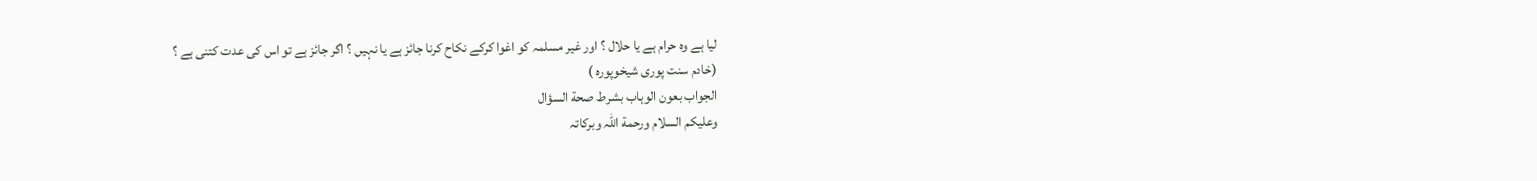لیا ہے وہ حرام ہے یا حلال ؟ اور غیر مسلمہ کو اغوا کرکے نکاح کرنا جائز ہے یا نہیں ؟ اگر جائز ہے تو اس کی عدت کتنی ہے ؟
(خادم سنت پوری شیخوپورہ )
الجواب بعون الوہاب بشرط صحة السؤال
وعلیکم السلام ورحمة اللہ وبرکاتہ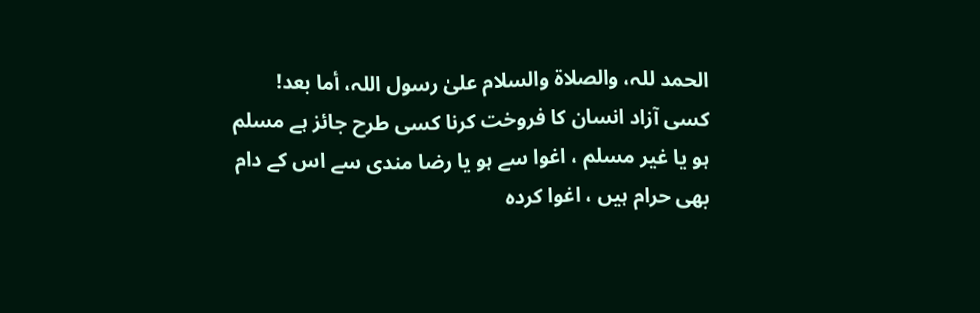الحمد للہ، والصلاة والسلام علیٰ رسول اللہ، أما بعد!
کسی آزاد انسان کا فروخت کرنا کسی طرح جائز ہے مسلم ہو یا غیر مسلم ، اغوا سے ہو یا رضا مندی سے اس کے دام بھی حرام ہیں ، اغوا کردہ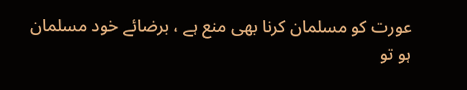عورت کو مسلمان کرنا بھی منع ہے ، برضائے خود مسلمان ہو تو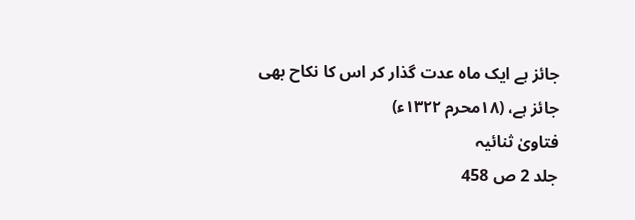جائز ہے ایک ماہ عدت گذار کر اس کا نکاح بھی جائز ہے، (۱۸محرم ۱۳۲۲ء)
فتاویٰ ثنائیہ
جلد 2 ص 458